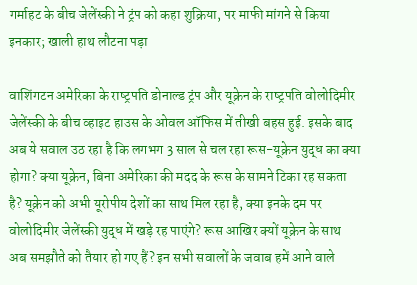गर्माहट के बीच जेलेंस्की ने ट्रंप को कहा शुक्रिया, पर माफी मांगने से किया इनकार; खाली हाथ लौटना पड़ा

वाशिंगटन अमेरिका के राष्‍ट्रपति डोनाल्‍ड ट्रंप और यूक्रेन के राष्‍ट्रपति वोलोदिमीर जेलेंस्की के बीच व्‍हाइट हाउस के ओवल ऑफिस में तीखी बहस हुई. इसके बाद अब ये सवाल उठ रहा है कि लगभग 3 साल से चल रहा रूस-यूक्रेन युद्ध का क्‍या होगा? क्‍या यूक्रेन, बिना अमेरिका की मदद के रूस के सामने टिका रह सकता है? यूक्रेन को अभी यूरोपीय देशों का साथ मिल रहा है, क्‍या इनके दम पर वोलोदिमीर जेलेंस्की युद्ध में खड़े रह पाएंगे? रूस आखिर क्‍यों यूक्रेन के साथ अब समझौते को तैयार हो गए हैं? इन सभी सवालों के जवाब हमें आने वाले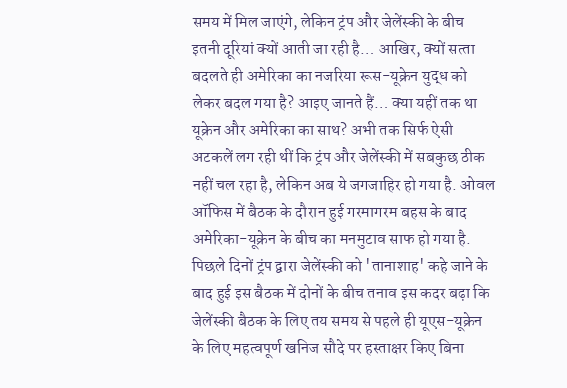समय में मिल जाएंगे, लेकिन ट्रंप और जेलेंस्की के बीच इतनी दूरियां क्‍यों आती जा रही है… आखिर, क्‍यों सत्‍ता बदलते ही अमेरिका का नजरिया रूस-यूक्रेन युद्ध को लेकर बदल गया है? आइए जानते हैं… क्‍या यहीं तक था यूक्रेन और अमेरिका का साथ? अभी तक सिर्फ ऐसी अटकलें लग रही थीं कि ट्रंप और जेलेंस्की में सबकुछ ठीक नहीं चल रहा है, लेकिन अब ये जगजाहिर हो गया है. ओवल ऑफिस में बैठक के दौरान हुई गरमागरम बहस के बाद अमेरिका-यूक्रेन के बीच का मनमुटाव साफ हो गया है. पिछले दिनों ट्रंप द्वारा जेलेंस्की को 'तानाशाह' कहे जाने के बाद हुई इस बैठक में दोनों के बीच तनाव इस कदर बढ़ा कि जेलेंस्की बैठक के लिए तय समय से पहले ही यूएस-यूक्रेन के लिए महत्वपूर्ण खनिज सौदे पर हस्ताक्षर किए बिना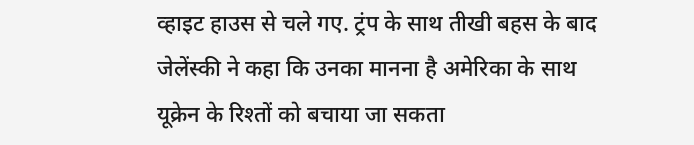व्हाइट हाउस से चले गए. ट्रंप के साथ तीखी बहस के बाद जेलेंस्‍की ने कहा कि उनका मानना है अमेरिका के साथ यूक्रेन के रिश्‍तों को बचाया जा सकता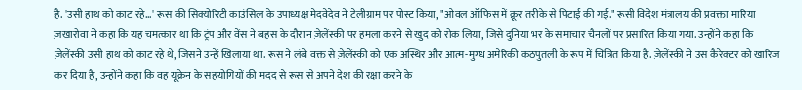है. 'उसी हाथ को काट रहे…' रूस की सिक्योरिटी काउंसिल के उपाध्यक्ष मेदवेदेव ने टेलीग्राम पर पोस्ट किया, "ओवल ऑफिस में क्रूर तरीके से पिटाई की गई." रूसी विदेश मंत्रालय की प्रवक्ता मारिया ज़खारोवा ने कहा कि यह चमत्कार था कि ट्रंप और वेंस ने बहस के दौरान ज़ेलेंस्की पर हमला करने से खुद को रोक लिया, जिसे दुनिया भर के समाचार चैनलों पर प्रसारित किया गया. उन्होंने कहा कि ज़ेलेंस्की उसी हाथ को काट रहे थे, जिसने उन्हें खिलाया था. रूस ने लंबे वक्त से ज़ेलेंस्की को एक अस्थिर और आत्म-मुग्ध अमेरिकी कठपुतली के रूप में चित्रित किया है. ज़ेलेंस्की ने उस कैरेक्टर को खारिज कर दिया है, उन्होंने कहा कि वह यूक्रेन के सहयोगियों की मदद से रूस से अपने देश की रक्षा करने के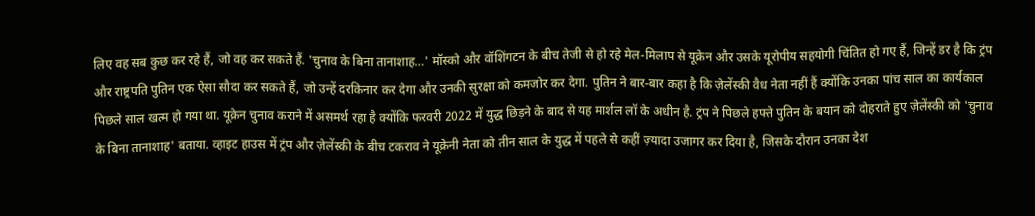लिए वह सब कुछ कर रहे हैं, जो वह कर सकते हैं. 'चुनाव के बिना तानाशाह…' मॉस्को और वॉशिंगटन के बीच तेजी से हो रहे मेल-मिलाप से यूक्रेन और उसके यूरोपीय सहयोगी चिंतित हो गए हैं, जिन्हें डर है कि ट्रंप और राष्ट्रपति पुतिन एक ऐसा सौदा कर सकते हैं, जो उन्हें दरकिनार कर देगा और उनकी सुरक्षा को कमजोर कर देगा. पुतिन ने बार-बार कहा है कि ज़ेलेंस्की वैध नेता नहीं हैं क्योंकि उनका पांच साल का कार्यकाल पिछले साल खत्म हो गया था. यूक्रेन चुनाव कराने में असमर्थ रहा है क्योंकि फरवरी 2022 में युद्ध छिड़ने के बाद से यह मार्शल लॉ के अधीन है. ट्रंप ने पिछले हफ्ते पुतिन के बयान को दोहराते हुए ज़ेलेंस्की को 'चुनाव के बिना तानाशाह' बताया. व्हाइट हाउस में ट्रंप और ज़ेलेंस्की के बीच टकराव ने यूक्रेनी नेता को तीन साल के युद्ध में पहले से कहीं ज़्यादा उजागर कर दिया है, जिसके दौरान उनका देश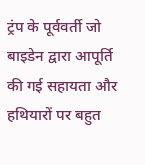ट्रंप के पूर्ववर्ती जो बाइडेन द्वारा आपूर्ति की गई सहायता और हथियारों पर बहुत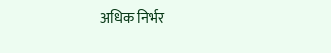अधिक निर्भर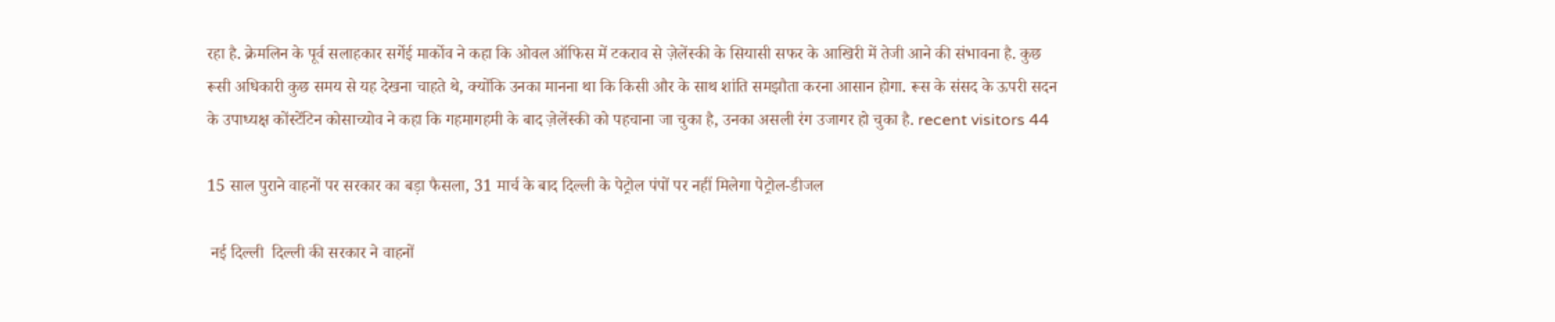रहा है. क्रेमलिन के पूर्व सलाहकार सर्गेई मार्कोव ने कहा कि ओवल ऑफिस में टकराव से ज़ेलेंस्की के सियासी सफर के आखिरी में तेजी आने की संभावना है. कुछ रूसी अधिकारी कुछ समय से यह देखना चाहते थे, क्योंकि उनका मानना था कि किसी और के साथ शांति समझौता करना आसान होगा. रूस के संसद के ऊपरी सदन के उपाध्यक्ष कोंस्टेंटिन कोसाच्योव ने कहा कि गहमागहमी के बाद ज़ेलेंस्की को पहचाना जा चुका है, उनका असली रंग उजागर हो चुका है. recent visitors 44

15 साल पुराने वाहनों पर सरकार का बड़ा फैसला, 31 मार्च के बाद दिल्ली के पेट्रोल पंपों पर नहीं मिलेगा पेट्रोल-डीजल

 नई दिल्ली  दिल्ली की सरकार ने वाहनों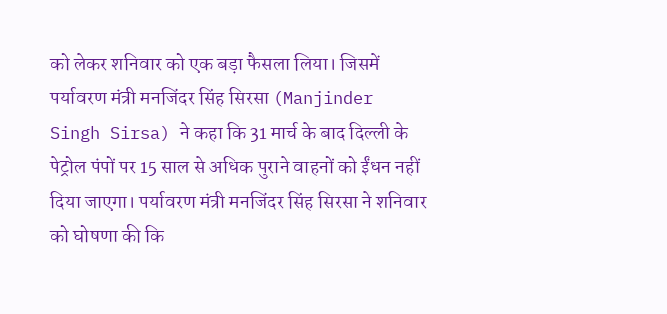को लेकर शनिवार को एक बड़ा फैसला लिया। जिसमें पर्यावरण मंत्री मनजिंदर सिंह सिरसा (Manjinder Singh Sirsa) ने कहा कि 31 मार्च के बाद दिल्ली के पेट्रोल पंपों पर 15 साल से अधिक पुराने वाहनों को ईंधन नहीं दिया जाएगा। पर्यावरण मंत्री मनजिंदर सिंह सिरसा ने शनिवार को घोषणा की कि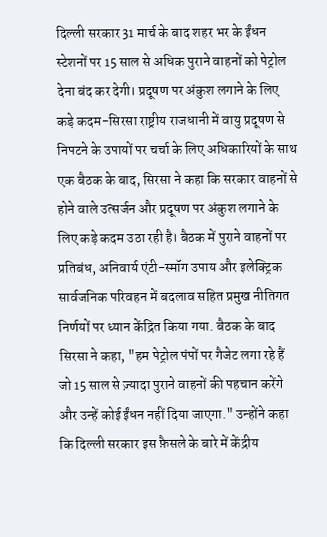दिल्ली सरकार 31 मार्च के बाद शहर भर के ईंधन स्टेशनों पर 15 साल से अधिक पुराने वाहनों को पेट्रोल देना बंद कर देगी। प्रदूषण पर अंकुश लगाने के लिए कड़े कदम-सिरसा राष्ट्रीय राजधानी में वायु प्रदूषण से निपटने के उपायों पर चर्चा के लिए अधिकारियों के साथ एक बैठक के बाद, सिरसा ने कहा कि सरकार वाहनों से होने वाले उत्सर्जन और प्रदूषण पर अंकुश लगाने के लिए कड़े कदम उठा रही है। बैठक में पुराने वाहनों पर प्रतिबंध, अनिवार्य एंटी-स्मॉग उपाय और इलेक्ट्रिक सार्वजनिक परिवहन में बदलाव सहित प्रमुख नीतिगत निर्णयों पर ध्यान केंद्रित किया गया. बैठक के बाद सिरसा ने कहा, "हम पेट्रोल पंपों पर गैजेट लगा रहे हैं जो 15 साल से ज़्यादा पुराने वाहनों की पहचान करेंगे और उन्हें कोई ईंधन नहीं दिया जाएगा." उन्होंने कहा कि दिल्ली सरकार इस फ़ैसले के बारे में केंद्रीय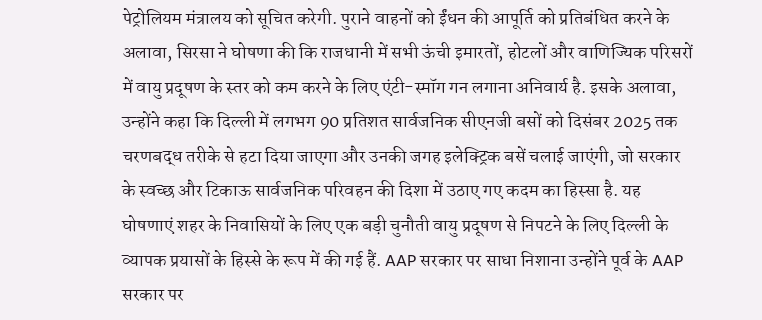पेट्रोलियम मंत्रालय को सूचित करेगी. पुराने वाहनों को ईंधन की आपूर्ति को प्रतिबंधित करने के अलावा, सिरसा ने घोषणा की कि राजधानी में सभी ऊंची इमारतों, होटलों और वाणिज्यिक परिसरों में वायु प्रदूषण के स्तर को कम करने के लिए एंटी-स्मॉग गन लगाना अनिवार्य है. इसके अलावा, उन्होंने कहा कि दिल्ली में लगभग 90 प्रतिशत सार्वजनिक सीएनजी बसों को दिसंबर 2025 तक चरणबद्ध तरीके से हटा दिया जाएगा और उनकी जगह इलेक्ट्रिक बसें चलाई जाएंगी, जो सरकार के स्वच्छ और टिकाऊ सार्वजनिक परिवहन की दिशा में उठाए गए कदम का हिस्सा है. यह घोषणाएं शहर के निवासियों के लिए एक बड़ी चुनौती वायु प्रदूषण से निपटने के लिए दिल्ली के व्यापक प्रयासों के हिस्से के रूप में की गई हैं. AAP सरकार पर साधा निशाना उन्होंने पूर्व के AAP सरकार पर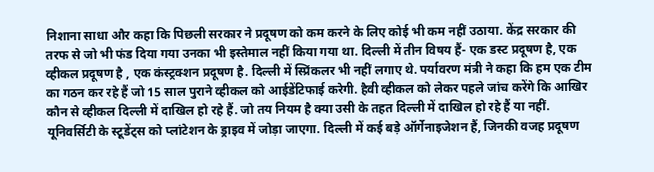निशाना साधा और कहा कि पिछली सरकार ने प्रदूषण को कम करने के लिए कोई भी कम नहीं उठाया. केंद्र सरकार की तरफ से जो भी फंड दिया गया उनका भी इस्तेमाल नहीं किया गया था. दिल्ली में तीन विषय हैं- एक डस्ट प्रदूषण है, एक व्हीकल प्रदूषण है , एक कंस्ट्रक्शन प्रदूषण है. दिल्ली में स्प्रिंकलर भी नहीं लगाए थे. पर्यावरण मंत्री ने कहा कि हम एक टीम का गठन कर रहे हैं जो 15 साल पुराने व्हीकल को आईडेंटिफाई करेगी. हैवी व्हीकल को लेकर पहले जांच करेंगे कि आखिर कौन से व्हीकल दिल्ली में दाखिल हो रहे हैं. जो तय नियम है क्या उसी के तहत दिल्ली में दाखिल हो रहे हैं या नहीं. यूनिवर्सिटी के स्टूडेंट्स को प्लांटेशन के ड्राइव में जोड़ा जाएगा. दिल्ली में कई बड़े ऑर्गेनाइजेशन हैं, जिनकी वजह प्रदूषण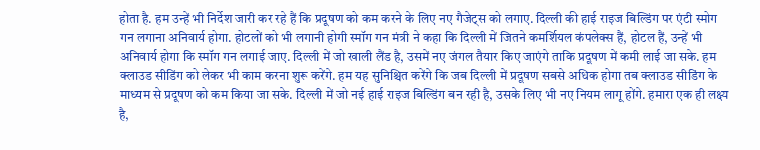होता है. हम उन्हें भी निर्देश जारी कर रहे हैं कि प्रदूषण को कम करने के लिए नए गैजेट्स को लगाए. दिल्ली की हाई राइज बिल्डिंग पर एंटी स्मोग गन लगाना अनिवार्य होगा. होटलों को भी लगानी होगी स्मॉग गन मंत्री ने कहा कि दिल्ली में जितने कमर्शियल कंपलेक्स हैं, होटल हैं, उन्हें भी अनिवार्य होगा कि स्मॉग गन लगाई जाए. दिल्ली में जो खाली लैंड है, उसमें नए जंगल तैयार किए जाएंगे ताकि प्रदूषण में कमी लाई जा सके. हम क्लाउड सीडिंग को लेकर भी काम करना शुरू करेंगे. हम यह सुनिश्चित करेंगे कि जब दिल्ली में प्रदूषण सबसे अधिक होगा तब क्लाउड सीडिंग के माध्यम से प्रदूषण को कम किया जा सके. दिल्ली में जो नई हाई राइज बिल्डिंग बन रही है, उसके लिए भी नए नियम लागू होंगे. हमारा एक ही लक्ष्य है,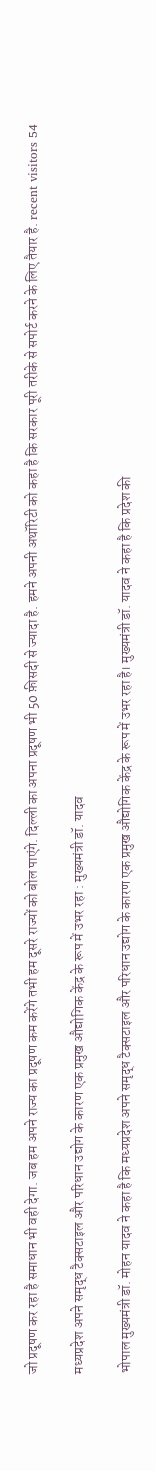जो प्रदूषण कर रहा है समाधान भी वही देगा. जब हम अपने राज्य का प्रदूषण कम करेंगे तभी हम दूसरे राज्यों को बोल पाएंगे. दिल्ली का अपना प्रदूषण भी 50 फ़ीसदी से ज्यादा है. हमने अपनी अथॉरिटी को कहा है कि सरकार पूरी तरीके से सपोर्ट करने के लिए तैयार है. recent visitors 54

मध्यप्रदेश अपने समृद्ध टैक्सटाइल और परिधान उद्योग के कारण एक प्रमुख औद्योगिक केंद्र के रूप में उभर रहा : मुख्यमंत्री डॉ. यादव

भोपाल मुख्यमंत्री डॉ. मोहन यादव ने कहा है कि मध्यप्रदेश अपने समृद्ध टैक्सटाइल और परिधान उद्योग के कारण एक प्रमुख औद्योगिक केंद्र के रूप में उभर रहा है। मुख्यमंत्री डॉ. यादव ने कहा है कि प्रदेश की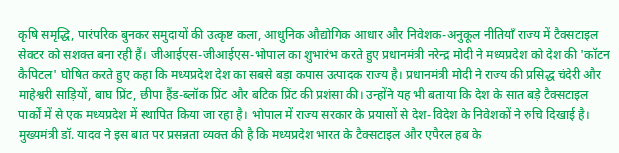कृषि समृद्धि, पारंपरिक बुनकर समुदायों की उत्कृष्ट कला, आधुनिक औद्योगिक आधार और निवेशक-अनुकूल नीतियाँ राज्य में टैक्सटाइल सेक्टर को सशक्त बना रही हैं। जीआईएस-जीआईएस-भोपाल का शुभारंभ करते हुए प्रधानमंत्री नरेन्द्र मोदी ने मध्यप्रदेश को देश की 'कॉटन कैपिटल' घोषित करते हुए कहा कि मध्यप्रदेश देश का सबसे बड़ा कपास उत्पादक राज्य है। प्रधानमंत्री मोदी ने राज्य की प्रसिद्ध चंदेरी और माहेश्वरी साड़ियों, बाघ प्रिंट, छीपा हैंड-ब्लॉक प्रिंट और बटिक प्रिंट की प्रशंसा की। उन्होंने यह भी बताया कि देश के सात बड़े टैक्सटाइल पार्कों में से एक मध्यप्रदेश में स्थापित किया जा रहा है। भोपाल में राज्य सरकार के प्रयासों से देश-विदेश के निवेशकों ने रुचि दिखाई है। मुख्यमंत्री डॉ. यादव ने इस बात पर प्रसन्नता व्यक्त की है कि मध्यप्रदेश भारत के टैक्सटाइल और एपैरल हब के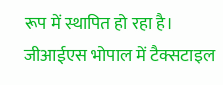रूप में स्थापित हो रहा है। जीआईएस भोपाल में टैक्सटाइल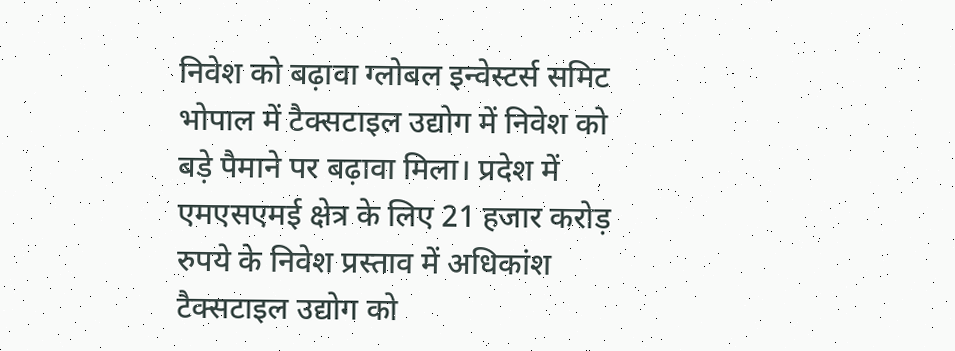निवेश को बढ़ावा ग्लोबल इन्वेस्टर्स समिट भोपाल में टैक्सटाइल उद्योग में निवेश को बड़े पैमाने पर बढ़ावा मिला। प्रदेश में एमएसएमई क्षेत्र के लिए 21 हजार करोड़ रुपये के निवेश प्रस्ताव में अधिकांश टैक्सटाइल उद्योग को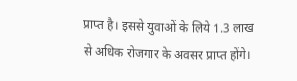प्राप्त है। इससे युवाओं के लिये 1.3 लाख से अधिक रोजगार के अवसर प्राप्त होंगे।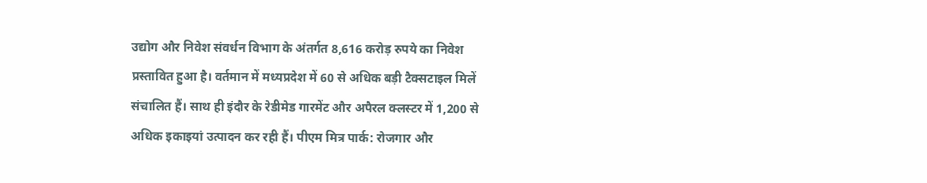उद्योग और निवेश संवर्धन विभाग के अंतर्गत 8,616 करोड़ रुपये का निवेश प्रस्तावित हुआ है। वर्तमान में मध्यप्रदेश में 60 से अधिक बड़ी टैक्सटाइल मिलें संचालित हैं। साथ ही इंदौर के रेडीमेड गारमेंट और अपैरल क्लस्टर में 1,200 से अधिक इकाइयां उत्पादन कर रही हैं। पीएम मित्र पार्क: रोजगार और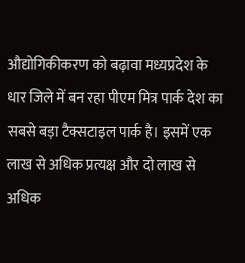औद्योगिकीकरण को बढ़ावा मध्यप्रदेश के धार जिले में बन रहा पीएम मित्र पार्क देश का सबसे बड़ा टैक्सटाइल पार्क है। इसमें एक लाख से अधिक प्रत्यक्ष और दो लाख से अधिक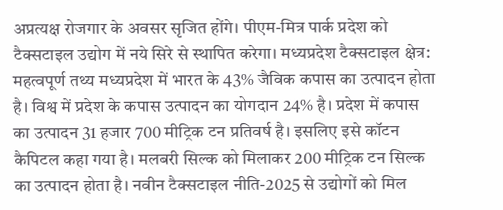अप्रत्यक्ष रोजगार के अवसर सृजित होंगे। पीएम-मित्र पार्क प्रदेश को टैक्सटाइल उद्योग में नये सिरे से स्थापित करेगा। मध्यप्रदेश टैक्सटाइल क्षेत्र: महत्वपूर्ण तथ्य मध्यप्रदेश में भारत के 43% जैविक कपास का उत्पादन होता है। विश्व में प्रदेश के कपास उत्पादन का योगदान 24% है। प्रदेश में कपास का उत्पादन 31 हजार 700 मीट्रिक टन प्रतिवर्ष है। इसलिए इसे कॉटन कैपिटल कहा गया है। मलबरी सिल्क को मिलाकर 200 मीट्रिक टन सिल्क का उत्पादन होता है। नवीन टैक्सटाइल नीति-2025 से उद्योगों को मिल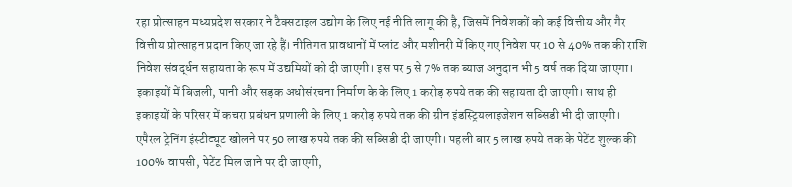रहा प्रोत्साहन मध्यप्रदेश सरकार ने टैक्सटाइल उद्योग के लिए नई नीति लागू की है, जिसमें निवेशकों को कई वित्तीय और गैर वित्तीय प्रोत्साहन प्रदान किए जा रहे हैं। नीतिगत प्रावधानों में प्लांट और मशीनरी में किए गए निवेश पर 10 से 40% तक की राशि निवेश संवर्द्धन सहायता के रूप में उद्यमियों को दी जाएगी। इस पर 5 से 7% तक ब्याज अनुदान भी 5 वर्ष तक दिया जाएगा। इकाइयों में बिजली, पानी और सड़क अधोसंरचना निर्माण के के लिए 1 करोड़ रुपये तक की सहायता दी जाएगी। साथ ही इकाइयों के परिसर में कचरा प्रबंधन प्रणाली के लिए 1 करोड़ रुपये तक की ग्रीन इंडस्ट्रियलाइजेशन सब्सिडी भी दी जाएगी। एपैरल ट्रेनिंग इंस्टीट्यूट खोलने पर 50 लाख रुपये तक की सब्सिडी दी जाएगी। पहली बार 5 लाख रुपये तक के पेटेंट शुल्क की 100% वापसी, पेटेंट मिल जाने पर दी जाएगी,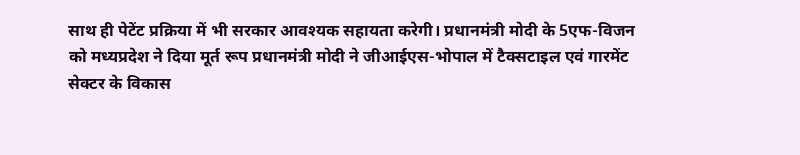साथ ही पेटेंट प्रक्रिया में भी सरकार आवश्यक सहायता करेगी। प्रधानमंत्री मोदी के 5एफ-विजन को मध्यप्रदेश ने दिया मूर्त रूप प्रधानमंत्री मोदी ने जीआईएस-भोपाल में टैक्सटाइल एवं गारमेंट सेक्टर के विकास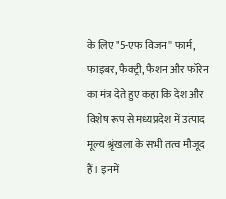के लिए "5-एफ विजन'' फार्म, फाइबर, फैक्ट्री, फैशन और फॉरेन का मंत्र देते हुए कहा कि देश और विशेष रूप से मध्यप्रदेश में उत्पाद मूल्य श्रृंखला के सभी तत्व मौजूद हैं। इनमें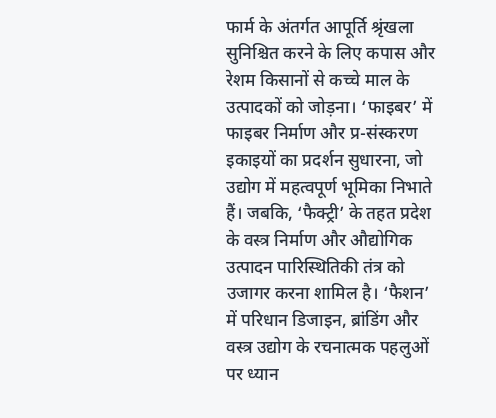फार्म के अंतर्गत आपूर्ति श्रृंखला सुनिश्चित करने के लिए कपास और रेशम किसानों से कच्चे माल के उत्पादकों को जोड़ना। ‘फाइबर’ में फाइबर निर्माण और प्र-संस्करण इकाइयों का प्रदर्शन सुधारना, जो उद्योग में महत्वपूर्ण भूमिका निभाते हैं। जबकि, ‘फैक्ट्री’ के तहत प्रदेश के वस्त्र निर्माण और औद्योगिक उत्पादन पारिस्थितिकी तंत्र को उजागर करना शामिल है। ‘फैशन’ में परिधान डिजाइन, ब्रांडिंग और वस्त्र उद्योग के रचनात्मक पहलुओं पर ध्यान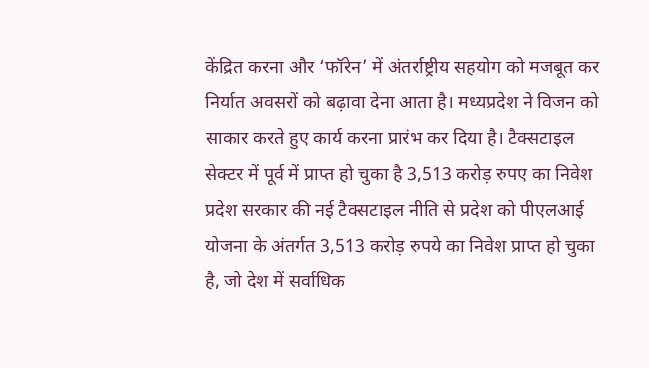केंद्रित करना और ‘फॉरेन’ में अंतर्राष्ट्रीय सहयोग को मजबूत कर निर्यात अवसरों को बढ़ावा देना आता है। मध्यप्रदेश ने विजन को साकार करते हुए कार्य करना प्रारंभ कर दिया है। टैक्सटाइल सेक्टर में पूर्व में प्राप्त हो चुका है 3,513 करोड़ रुपए का निवेश प्रदेश सरकार की नई टैक्सटाइल नीति से प्रदेश को पीएलआई योजना के अंतर्गत 3,513 करोड़ रुपये का निवेश प्राप्त हो चुका है, जो देश में सर्वाधिक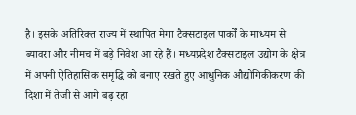है। इसके अतिरिक्त राज्य में स्थापित मेगा टैक्सटाइल पार्कों के माध्यम से ब्यावरा और नीमच में बड़े निवेश आ रहे हैं। मध्यप्रदेश टैक्सटाइल उद्योग के क्षेत्र में अपनी ऐतिहासिक समृद्धि को बनाए रखते हुए आधुनिक औद्योगिकीकरण की दिशा में तेजी से आगे बढ़ रहा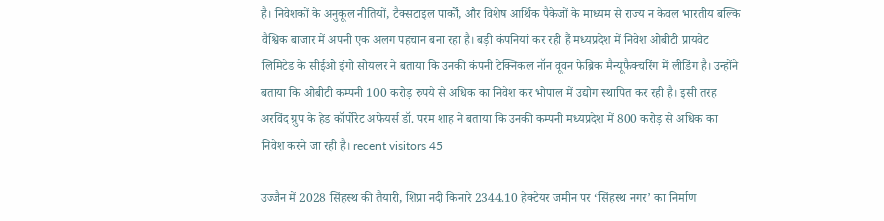है। निवेशकों के अनुकूल नीतियों, टैक्सटाइल पार्कों, और विशेष आर्थिक पैकेजों के माध्यम से राज्य न केवल भारतीय बल्कि वैश्विक बाजार में अपनी एक अलग पहचान बना रहा है। बड़ी कंपनियां कर रही हैं मध्यप्रदेश में निवेश ओबीटी प्रायवेट लिमिटेड के सीईओ इंगो सोयलर ने बताया कि उनकी कंपनी टेक्निकल नॉन वूवन फेब्रिक मैन्यूफैक्चरिंग में लीडिंग है। उन्होंने बताया कि ओबीटी कम्पनी 100 करोड़ रुपये से अधिक का निवेश कर भोपाल में उद्योग स्थापित कर रही है। इसी तरह अरविंद ग्रुप के हेड कॉर्पोरेट अफेयर्स डॉ. परम शाह ने बताया कि उनकी कम्पनी मध्यप्रदेश में 800 करोड़ से अधिक का निवेश करने जा रही है। recent visitors 45

उज्जैन में 2028 सिंहस्थ की तैयारी, शिप्रा नदी किनारे 2344.10 हेक्टेयर जमीन पर ‘सिंहस्थ नगर’ का निर्माण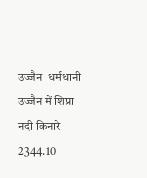उज्जैन  धर्मधानी उज्जैन में शिप्रा नदी किनारे 2344.10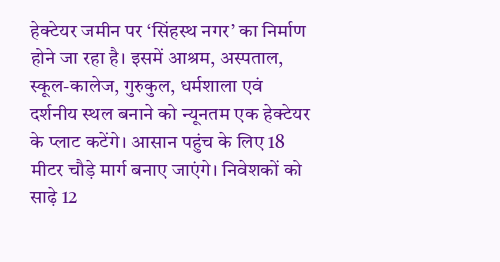हेक्टेयर जमीन पर ‘सिंहस्थ नगर’ का निर्माण होने जा रहा है। इसमें आश्रम, अस्पताल, स्कूल-कालेज, गुरुकुल, धर्मशाला एवं दर्शनीय स्थल बनाने को न्यूनतम एक हेक्टेयर के प्लाट कटेंगे। आसान पहुंच के लिए 18 मीटर चौड़े मार्ग बनाए जाएंगे। निवेशकों को साढ़े 12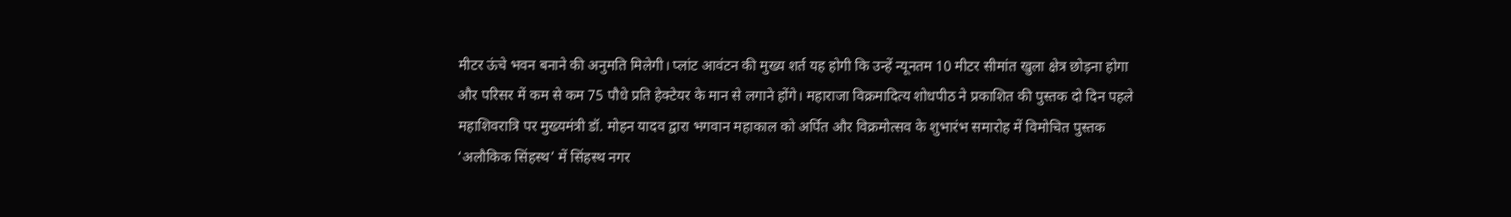मीटर ऊंचे भवन बनाने की अनुमति मिलेगी। प्लांट आवंटन की मुख्य शर्त यह होगी कि उन्हें न्यूनतम 10 मीटर सीमांत खुला क्षेत्र छोड़ना होगा और परिसर में कम से कम 75 पौधे प्रति हेक्टेयर के मान से लगाने होंगे। महाराजा विक्रमादित्य शोधपीठ ने प्रकाशित की पुस्तक दो दिन पहले महाशिवरात्रि पर मुख्यमंत्री डॉ. मोहन यादव द्वारा भगवान महाकाल को अर्पित और विक्रमोत्सव के शुभारंभ समारोह में विमोचित पुस्तक ‘अलौकिक सिंहस्थ’ में सिंहस्थ नगर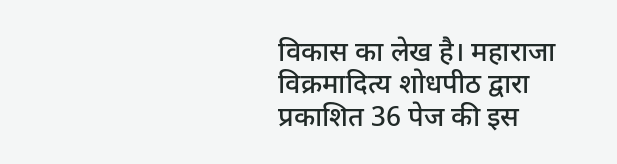विकास का लेख है। महाराजा विक्रमादित्य शोधपीठ द्वारा प्रकाशित 36 पेज की इस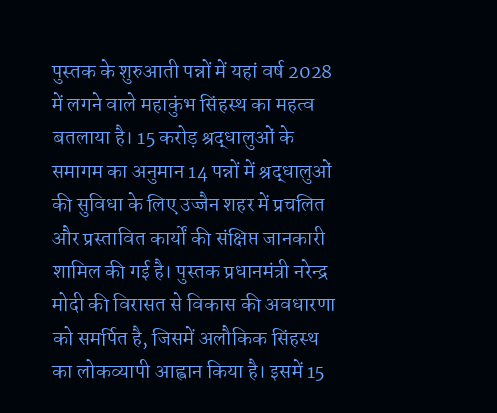पुस्तक के शुरुआती पन्नों में यहां वर्ष 2028 में लगने वाले महाकुंभ सिंहस्थ का महत्व बतलाया है। 15 करोड़ श्रद्धालुओं के समागम का अनुमान 14 पन्नों में श्रद्धालुओं की सुविधा के लिए उज्जैन शहर में प्रचलित और प्रस्तावित कार्यों की संक्षिप्त जानकारी शामिल की गई है। पुस्तक प्रधानमंत्री नरेन्द्र मोदी की विरासत से विकास की अवधारणा को समर्पित है, जिसमें अलौकिक सिंहस्थ का लोकव्यापी आह्वान किया है। इसमें 15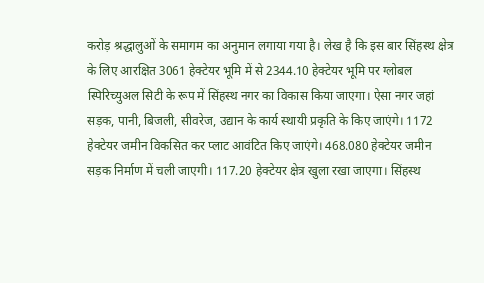करोड़ श्रद्धालुओं के समागम का अनुमान लगाया गया है। लेख है कि इस बार सिंहस्थ क्षेत्र के लिए आरक्षित 3061 हेक्टेयर भूमि में से 2344.10 हेक्टेयर भूमि पर ग्लोबल स्पिरिच्युअल सिटी के रूप में सिंहस्थ नगर का विकास किया जाएगा। ऐसा नगर जहां सड़क, पानी, बिजली, सीवरेज, उद्यान के कार्य स्थायी प्रकृति के किए जाएंगे। 1172 हेक्टेयर जमीन विकसित कर प्लाट आवंटित किए जाएंगे। 468.080 हेक्टेयर जमीन सड़क निर्माण में चली जाएगी। 117.20 हेक्टेयर क्षेत्र खुला रखा जाएगा। सिंहस्थ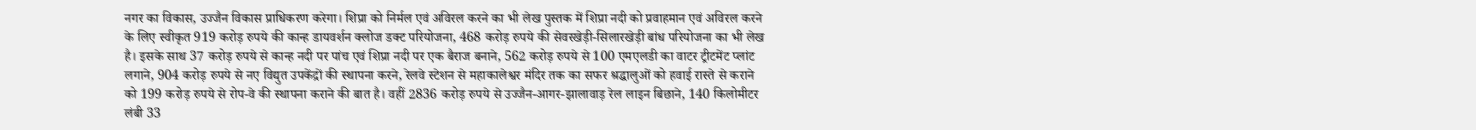नगर का विकास, उज्जैन विकास प्राधिकरण करेगा। शिप्रा को निर्मल एवं अविरल करने का भी लेख पुस्तक में शिप्रा नदी को प्रवाहमान एवं अविरल करने के लिए स्वीकृत 919 करोड़ रुपये की कान्ह डायवर्शन क्लोज डक्ट परियोजना, 468 करोड़ रुपये की सेवरखेड़ी-सिलारखेड़ी बांध परियोजना का भी लेख है। इसके साथ 37 करोड़ रुपये से कान्ह नदी पर पांच एवं शिप्रा नदी पर एक बैराज बनाने, 562 करोड़ रुपये से 100 एमएलडी का वाटर ट्रीटमेंट प्लांट लगाने, 904 करोड़ रुपये से नए विद्युत उपकेंद्रों की स्थापना करने, रेलवे स्टेशन से महाकालेश्वर मंदिर तक का सफर श्रद्धालुओं को हवाई रास्ते से कराने को 199 करोड़ रुपये से रोप-वे की स्थापना कराने की बात है। वहीं 2836 करोड़ रुपये से उज्जैन-आगर-झालावाड़ रेल लाइन बिछाने, 140 किलोमीटर लंबी 33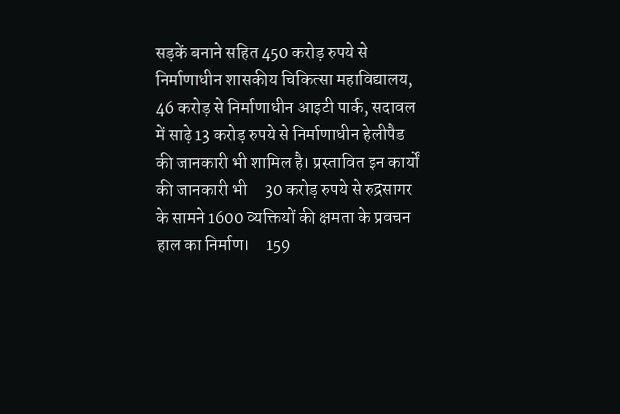सड़कें बनाने सहित 450 करोड़ रुपये से निर्माणाधीन शासकीय चिकित्सा महाविद्यालय, 46 करोड़ से निर्माणाधीन आइटी पार्क, सदावल में साढ़े 13 करोड़ रुपये से निर्माणाधीन हेलीपैड की जानकारी भी शामिल है। प्रस्तावित इन कार्यों की जानकारी भी     30 करोड़ रुपये से रुद्रसागर के सामने 1600 व्यक्तियों की क्षमता के प्रवचन हाल का निर्माण।     159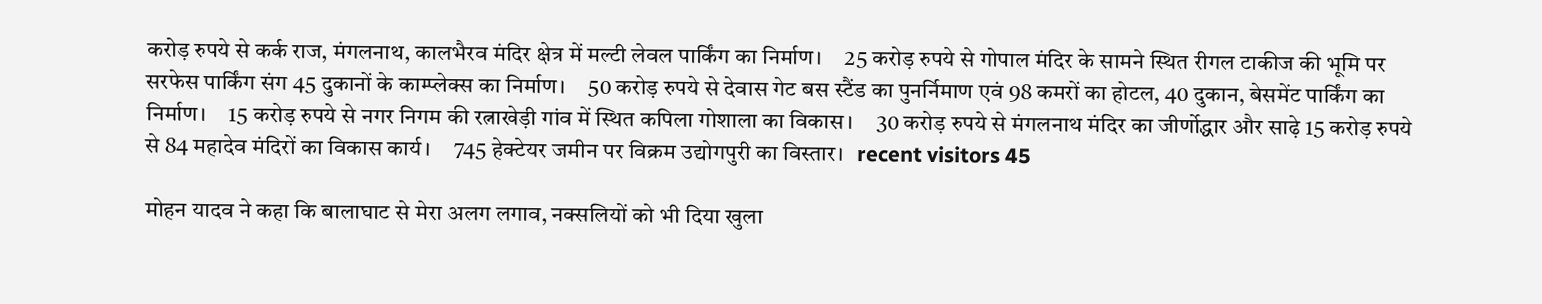करोड़ रुपये से कर्क राज, मंगलनाथ, कालभैरव मंदिर क्षेत्र में मल्टी लेवल पार्किंग का निर्माण।     25 करोड़ रुपये से गोपाल मंदिर के सामने स्थित रीगल टाकीज की भूमि पर सरफेस पार्किंग संग 45 दुकानों के काम्प्लेक्स का निर्माण।     50 करोड़ रुपये से देवास गेट बस स्टैंड का पुनर्निमाण एवं 98 कमरों का होटल, 40 दुकान, बेसमेंट पार्किंग का निर्माण।     15 करोड़ रुपये से नगर निगम की रत्नाखेड़ी गांव में स्थित कपिला गोशाला का विकास।     30 करोड़ रुपये से मंगलनाथ मंदिर का जीर्णोद्धार और साढ़े 15 करोड़ रुपये से 84 महादेव मंदिरों का विकास कार्य।     745 हेक्टेयर जमीन पर विक्रम उद्योगपुरी का विस्तार।   recent visitors 45

मोहन यादव ने कहा कि बालाघाट से मेरा अलग लगाव, नक्सलियों को भी दिया खुला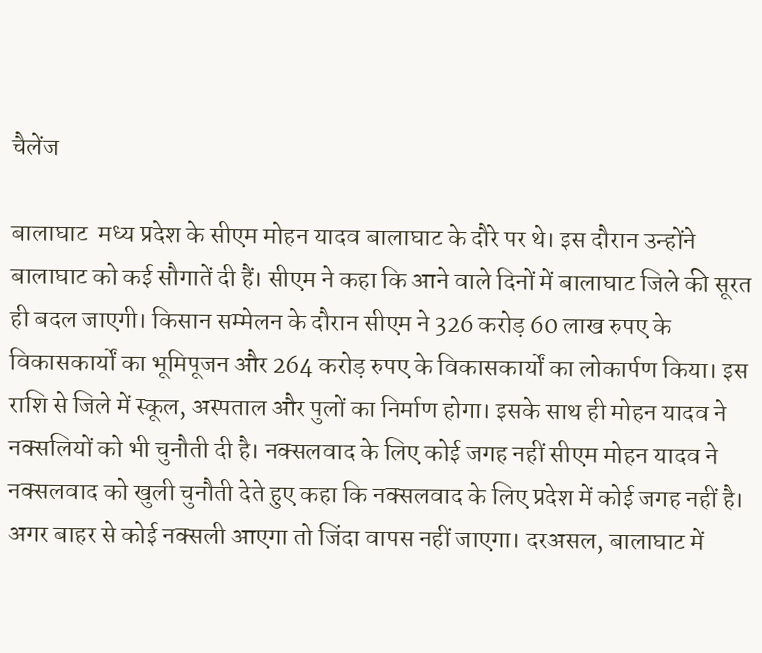चैलेंज

बालाघाट  मध्य प्रदेश के सीएम मोहन यादव बालाघाट के दौरे पर थे। इस दौरान उन्होंने बालाघाट को कई सौगातें दी हैं। सीएम ने कहा कि आने वाले दिनों में बालाघाट जिले की सूरत ही बदल जाएगी। किसान सम्मेलन के दौरान सीएम ने 326 करोड़ 60 लाख रुपए के विकासकार्यों का भूमिपूजन और 264 करोड़ रुपए के विकासकार्यों का लोकार्पण किया। इस राशि से जिले में स्कूल, अस्पताल और पुलों का निर्माण होगा। इसके साथ ही मोहन यादव ने नक्सलियों को भी चुनौती दी है। नक्सलवाद के लिए कोई जगह नहीं सीएम मोहन यादव ने नक्सलवाद को खुली चुनौती देते हुए कहा कि नक्सलवाद के लिए प्रदेश में कोई जगह नहीं है। अगर बाहर से कोई नक्सली आएगा तो जिंदा वापस नहीं जाएगा। दरअसल, बालाघाट में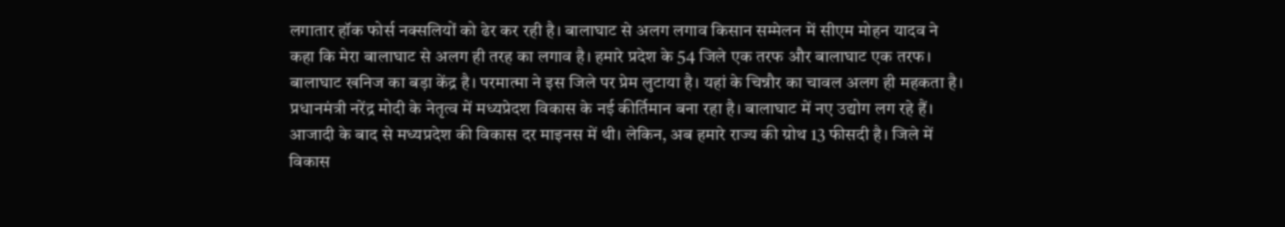लगातार हॉक फोर्स नक्सलियों को ढेर कर रही है। बालाघाट से अलग लगाव किसान सम्मेलन में सीएम मोहन यादव ने कहा कि मेरा बालाघाट से अलग ही तरह का लगाव है। हमारे प्रदेश के 54 जिले एक तरफ और बालाघाट एक तरफ। बालाघाट खनिज का बड़ा केंद्र है। परमात्मा ने इस जिले पर प्रेम लुटाया है। यहां के चिन्नौर का चावल अलग ही महकता है। प्रधानमंत्री नरेंद्र मोदी के नेतृत्व में मध्यप्रेदश विकास के नई कीर्तिमान बना रहा है। बालाघाट में नए उद्योग लग रहे हैं। आजादी के बाद से मध्यप्रदेश की विकास दर माइनस में थी। लेकिन, अब हमारे राज्य की ग्रोथ 13 फीसदी है। जिले में विकास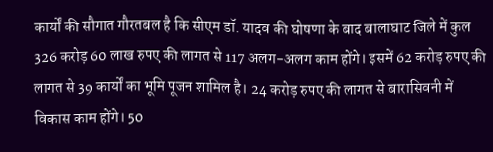कार्यों की सौगात गौरतबल है कि सीएम डॉ. यादव की घोषणा के बाद बालाघाट जिले में कुल 326 करोड़ 60 लाख रुपए की लागत से 117 अलग-अलग काम होंगे। इसमें 62 करोड़ रुपए की लागत से 39 कार्यों का भूमि पूजन शामिल है। 24 करोड़ रुपए की लागत से बारासिवनी में विकास काम होंगे। 50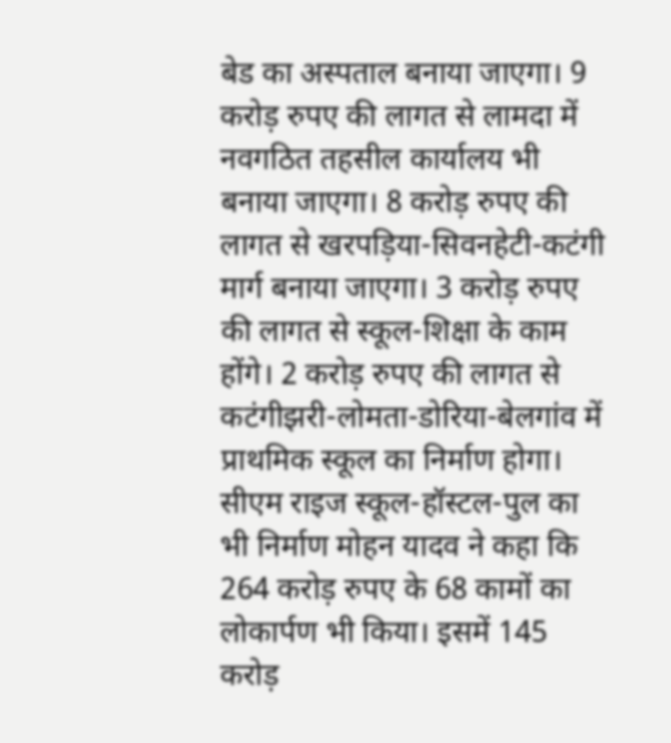बेड का अस्पताल बनाया जाएगा। 9 करोड़ रुपए की लागत से लामदा में नवगठित तहसील कार्यालय भी बनाया जाएगा। 8 करोड़ रुपए की लागत से खरपड़िया-सिवनहेटी-कटंगी मार्ग बनाया जाएगा। 3 करोड़ रुपए की लागत से स्कूल-शिक्षा के काम होंगे। 2 करोड़ रुपए की लागत से कटंगीझरी-लोमता-डोरिया-बेलगांव में प्राथमिक स्कूल का निर्माण होगा। सीएम राइज स्कूल-हॉस्टल-पुल का भी निर्माण मोहन यादव ने कहा कि 264 करोड़ रुपए के 68 कामों का लोकार्पण भी किया। इसमें 145 करोड़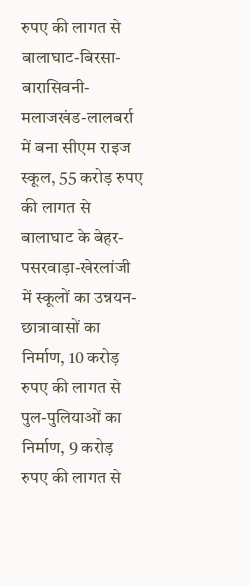रुपए की लागत से बालाघाट-बिरसा-बारासिवनी-मलाजखंड-लालबर्रा में बना सीएम राइज स्कूल, 55 करोड़ रुपए की लागत से बालाघाट के बेहर-पसरवाड़ा-खेरलांजी में स्कूलों का उन्नयन-छात्रावासों का निर्माण, 10 करोड़ रुपए की लागत से पुल-पुलियाओं का निर्माण, 9 करोड़ रुपए की लागत से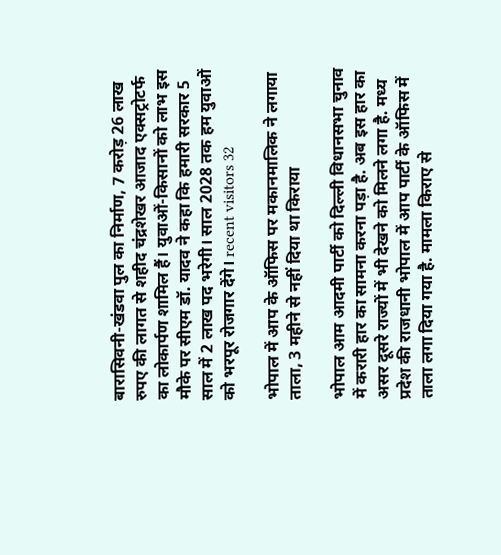बारासिवनी-खंडवा पुल का निर्माण, 7 करोड़ 26 लाख रुपए की लागत से शहीद चंद्रशेखर आजाद एक्सट्रोटर्फ का लोकार्पण शामिल हैं। युवाओं-किसानों को लाभ इस मौके पर सीएम डॉ. यादव ने कहा कि हमारी सरकार 5 साल में 2 लाख पद भरेगी। साल 2028 तक हम युवाओं को भरपूर रोजगार देंगे। recent visitors 32

भोपाल में आप के ऑफिस पर मकानमालिक ने लगाया ताला, 3 महीने से नहीं दिया था किराया

भोपाल आम आदमी पार्टी को दिल्ली विधानसभा चुनाव में करारी हार का सामना करना पड़ा है. अब इस हार का असर दूसरे राज्यों में भी देखने को मिलने लगा है. मध्य प्रदेश की राजधानी भोपाल में आप पार्टी के ऑफिस में ताला लगा दिया गया है. मामला किराए से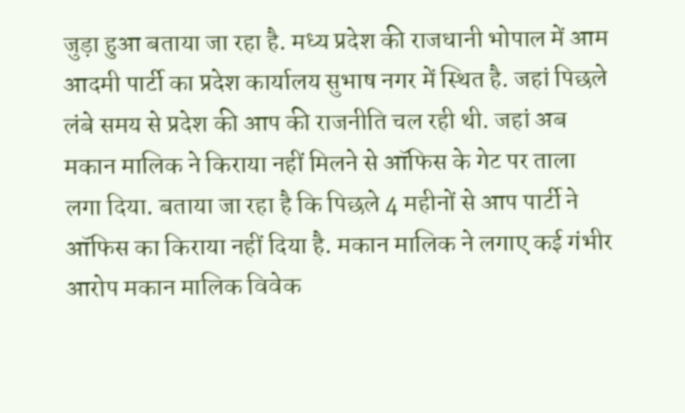जुड़ा हुआ बताया जा रहा है. मध्य प्रदेश की राजधानी भोपाल में आम आदमी पार्टी का प्रदेश कार्यालय सुभाष नगर में स्थित है. जहां पिछले लंबे समय से प्रदेश की आप की राजनीति चल रही थी. जहां अब मकान मालिक ने किराया नहीं मिलने से ऑफिस के गेट पर ताला लगा दिया. बताया जा रहा है कि पिछले 4 महीनों से आप पार्टी ने ऑफिस का किराया नहीं दिया है. मकान मालिक ने लगाए कई गंभीर आरोप मकान मालिक विवेक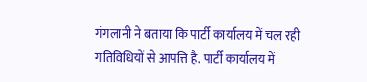गंगलानी ने बताया कि पार्टी कार्यालय में चल रही गतिविधियों से आपत्ति है. पार्टी कार्यालय में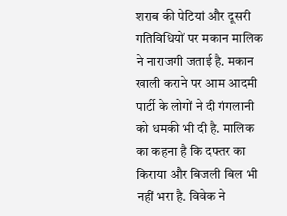शराब की पेटियां और दूसरी गतिविधियों पर मकान मालिक ने नाराजगी जताई है. मकान खाली कराने पर आम आदमी पार्टी के लोगों ने दी गंगलानी को धमकी भी दी है. मालिक का कहना है कि दफ्तर का किराया और बिजली बिल भी नहीं भरा है. विवेक ने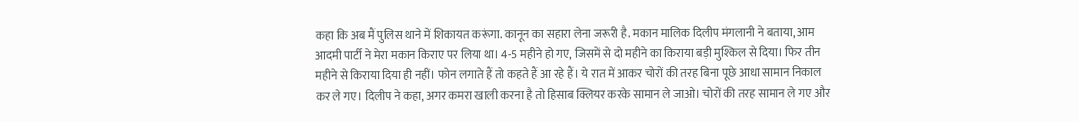कहा कि अब मैं पुलिस थाने में शिकायत करूंगा. कानून का सहारा लेना जरूरी है. मकान मालिक दिलीप मंगलानी ने बताया, आम आदमी पार्टी ने मेरा मकान किराए पर लिया था। 4-5 महीने हो गए, जिसमें से दो महीने का किराया बड़ी मुश्किल से दिया। फिर तीन महीने से किराया दिया ही नहीं। फोन लगाते हैं तो कहते हैं आ रहे हैं। ये रात में आकर चोरों की तरह बिना पूछे आधा सामान निकाल कर ले गए। दिलीप ने कहा, अगर कमरा खाली करना है तो हिसाब क्लियर करके सामान ले जाओ। चोरों की तरह सामान ले गए और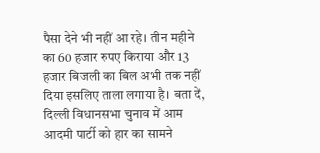पैसा देने भी नहीं आ रहे। तीन महीने का 60 हजार रुपए किराया और 13 हजार बिजली का बिल अभी तक नहीं दिया इसलिए ताला लगाया है। बता दें, दिल्ली विधानसभा चुनाव में आम आदमी पार्टी को हार का सामने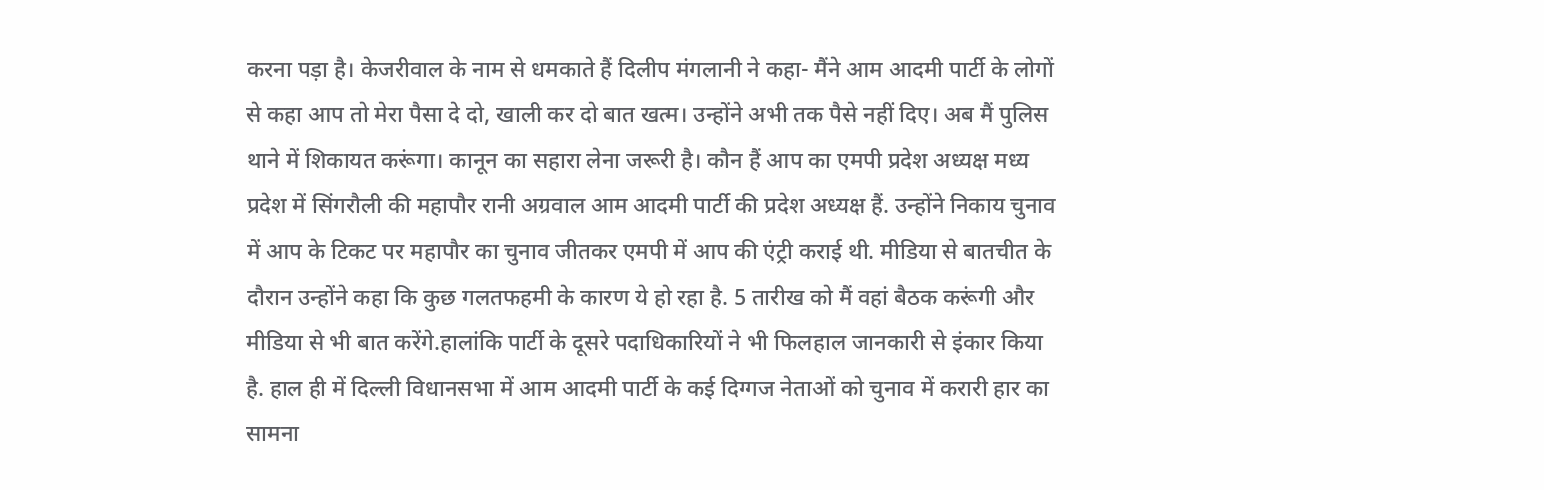करना पड़ा है। केजरीवाल के नाम से धमकाते हैं दिलीप मंगलानी ने कहा- मैंने आम आदमी पार्टी के लोगों से कहा आप तो मेरा पैसा दे दो, खाली कर दो बात खत्म। उन्होंने अभी तक पैसे नहीं दिए। अब मैं पुलिस थाने में शिकायत करूंगा। कानून का सहारा लेना जरूरी है। कौन हैं आप का एमपी प्रदेश अध्यक्ष मध्य प्रदेश में सिंगरौली की महापौर रानी अग्रवाल आम आदमी पार्टी की प्रदेश अध्यक्ष हैं. उन्होंने निकाय चुनाव में आप के टिकट पर महापौर का चुनाव जीतकर एमपी में आप की एंट्री कराई थी. मीडिया से बातचीत के दौरान उन्होंने कहा कि कुछ गलतफहमी के कारण ये हो रहा है. 5 तारीख को मैं वहां बैठक करूंगी और मीडिया से भी बात करेंगे.हालांकि पार्टी के दूसरे पदाधिकारियों ने भी फिलहाल जानकारी से इंकार किया है. हाल ही में दिल्ली विधानसभा में आम आदमी पार्टी के कई दिग्गज नेताओं को चुनाव में करारी हार का सामना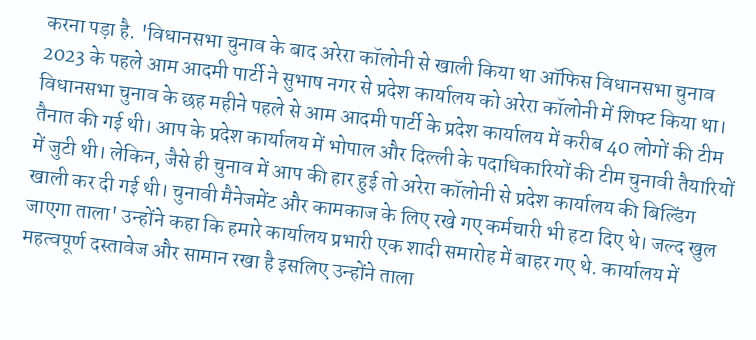करना पड़ा है. 'विधानसभा चुनाव के बाद अरेरा कॉलोनी से खाली किया था ऑफिस विधानसभा चुनाव 2023 के पहले आम आदमी पार्टी ने सुभाष नगर से प्रदेश कार्यालय को अरेरा कॉलोनी में शिफ्ट किया था। विधानसभा चुनाव के छह महीने पहले से आम आदमी पार्टी के प्रदेश कार्यालय में करीब 40 लोगों की टीम तैनात की गई थी। आप के प्रदेश कार्यालय में भोपाल और दिल्ली के पदाधिकारियों की टीम चुनावी तैयारियों में जुटी थी। लेकिन, जैसे ही चुनाव में आप की हार हुई तो अरेरा कॉलोनी से प्रदेश कार्यालय की बिल्डिंग खाली कर दी गई थी। चुनावी मैनेजमेंट और कामकाज के लिए रखे गए कर्मचारी भी हटा दिए थे। जल्द खुल जाएगा ताला' उन्होंने कहा कि हमारे कार्यालय प्रभारी एक शादी समारोह में बाहर गए थे. कार्यालय में महत्वपूर्ण दस्तावेज और सामान रखा है इसलिए उन्होंने ताला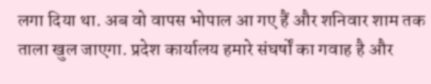लगा दिया था. अब वो वापस भोपाल आ गए हैं और शनिवार शाम तक ताला खुल जाएगा. प्रदेश कार्यालय हमारे संघर्षों का गवाह है और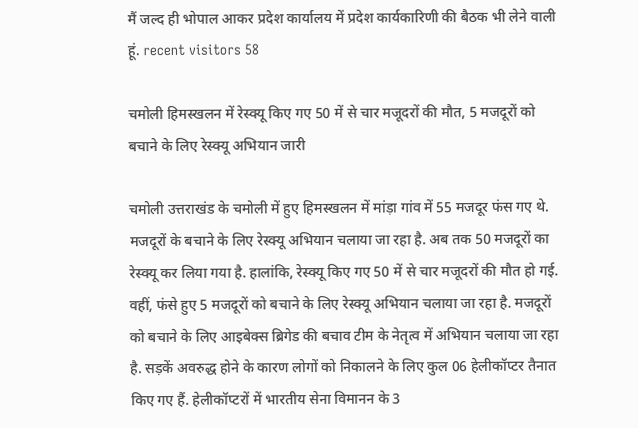मैं जल्द ही भोपाल आकर प्रदेश कार्यालय में प्रदेश कार्यकारिणी की बैठक भी लेने वाली हूं. recent visitors 58

चमोली हिमस्खलन में रेस्क्यू किए गए 50 में से चार मजूदरों की मौत, 5 मजदूरों को बचाने के लिए रेस्क्यू अभियान जारी

चमोली उत्तराखंड के चमोली में हुए हिमस्खलन में मांड़ा गांव में 55 मजदूर फंस गए थे. मजदूरों के बचाने के लिए रेस्क्यू अभियान चलाया जा रहा है. अब तक 50 मजदूरों का रेस्क्यू कर लिया गया है. हालांकि, रेस्क्यू किए गए 50 में से चार मजूदरों की मौत हो गई. वहीं, फंसे हुए 5 मजदूरों को बचाने के लिए रेस्क्यू अभियान चलाया जा रहा है. मजदूरों को बचाने के लिए आइबेक्स ब्रिगेड की बचाव टीम के नेतृत्व में अभियान चलाया जा रहा है. सड़कें अवरुद्ध होने के कारण लोगों को निकालने के लिए कुल 06 हेलीकॉप्टर तैनात किए गए हैं. हेलीकॉप्टरों में भारतीय सेना विमानन के 3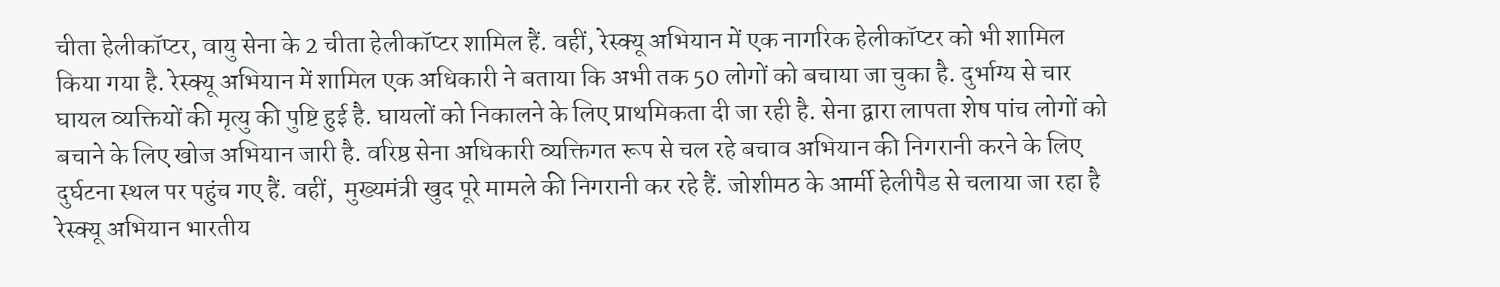चीता हेलीकॉप्टर, वायु सेना के 2 चीता हेलीकॉप्टर शामिल हैं. वहीं, रेस्क्यू अभियान में एक नागरिक हेलीकॉप्टर को भी शामिल किया गया है. रेस्क्यू अभियान में शामिल एक अधिकारी ने बताया कि अभी तक 50 लोगों को बचाया जा चुका है. दुर्भाग्य से चार घायल व्यक्तियों की मृत्यु की पुष्टि हुई है. घायलों को निकालने के लिए प्राथमिकता दी जा रही है. सेना द्वारा लापता शेष पांच लोगों को बचाने के लिए खोज अभियान जारी है. वरिष्ठ सेना अधिकारी व्यक्तिगत रूप से चल रहे बचाव अभियान की निगरानी करने के लिए दुर्घटना स्थल पर पहुंच गए हैं. वहीं,  मुख्यमंत्री खुद पूरे मामले की निगरानी कर रहे हैं. जोशीमठ के आर्मी हेलीपैड से चलाया जा रहा है रेस्क्यू अभियान भारतीय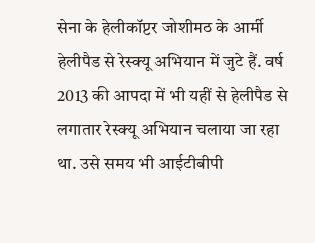सेना के हेलीकॉप्टर जोशीमठ के आर्मी हेलीपैड से रेस्क्यू अभियान में जुटे हैं. वर्ष 2013 की आपदा में भी यहीं से हेलीपैड से लगातार रेस्क्यू अभियान चलाया जा रहा था. उसे समय भी आईटीबीपी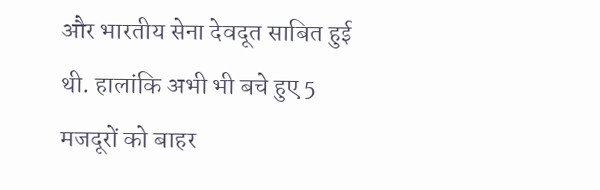और भारतीय सेना देवदूत साबित हुई थी. हालांकि अभी भी बचे हुए 5 मजदूरों को बाहर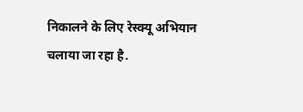निकालने के लिए रेस्क्यू अभियान चलाया जा रहा है.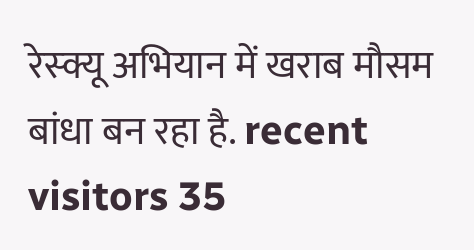रेस्क्यू अभियान में खराब मौसम बांधा बन रहा है. recent visitors 35